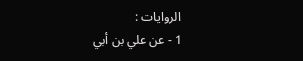الروايات :
1 - عن علي بن أبي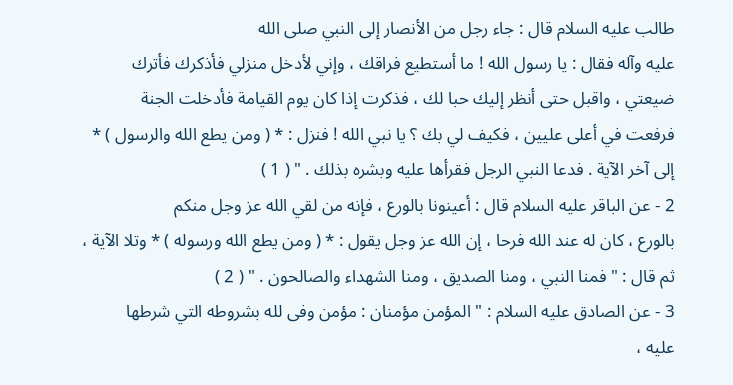طالب عليه السلام قال : جاء رجل من الأنصار إلى النبي صلى الله
عليه وآله فقال : يا رسول الله ! ما أستطيع فراقك ، وإني لأدخل منزلي فأذكرك فأترك
ضيعتي ، واقبل حتى أنظر إليك حبا لك ، فذكرت إذا كان يوم القيامة فأدخلت الجنة
فرفعت في أعلى عليين ، فكيف لي بك ؟ يا نبي الله ! فنزل : * ( ومن يطع الله والرسول ) *
إلى آخر الآية . فدعا النبي الرجل فقرأها عليه وبشره بذلك . " ( 1 )
2 - عن الباقر عليه السلام قال : أعينونا بالورع ، فإنه من لقي الله عز وجل منكم
بالورع ، كان له عند الله فرحا ، إن الله عز وجل يقول : * ( ومن يطع الله ورسوله ) * وتلا الآية ،
ثم قال : " فمنا النبي ، ومنا الصديق ، ومنا الشهداء والصالحون . " ( 2 )
3 - عن الصادق عليه السلام : " المؤمن مؤمنان : مؤمن وفى لله بشروطه التي شرطها
عليه ،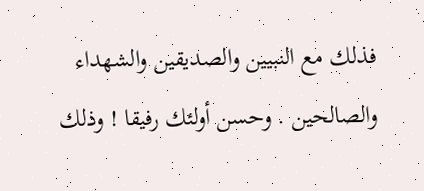فذلك مع النبيين والصديقين والشهداء والصالحين . وحسن أولئك رفيقا ! وذلك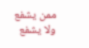ممن يشفع ولا يشفع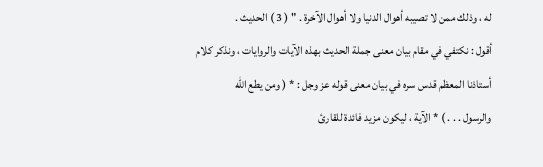له ، وذلك ممن لا تصيبه أهوال الدنيا ولا أهوال الآخرة . " ( 3 ) الحديث .
أقول : نكتفي في مقام بيان معنى جملة الحديث بهذه الآيات والروايات ، ونذكر كلام
أستاذنا المعظم قدس سره في بيان معنى قوله عز وجل : * ( ومن يطع الله
والرسول . . . ) * الآية ، ليكون مزيد فائدة للقارئ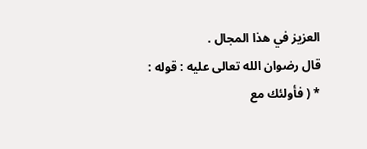العزيز في هذا المجال .
قال رضوان الله تعالى عليه : قوله : * ( فأولئك مع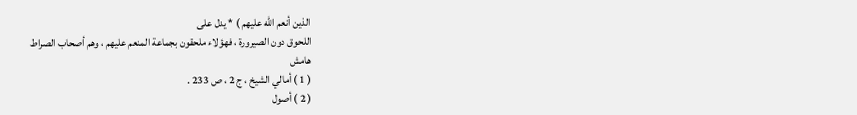الذين أنعم الله عليهم ) * يدل على
اللحوق دون الصيرورة ، فهؤلاء ملحقون بجماعة المنعم عليهم ، وهم أصحاب الصراط
هامش
( 1 ) أمالي الشيخ ، ج 2 ، ص 233 .
( 2 ) أصول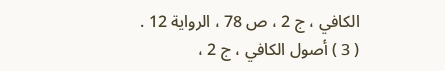الكافي ، ج 2 ، ص 78 ، الرواية 12 .
( 3 ) أصول الكافي ، ج 2 ،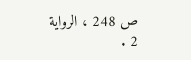ص 248 ، الرواية 2 .